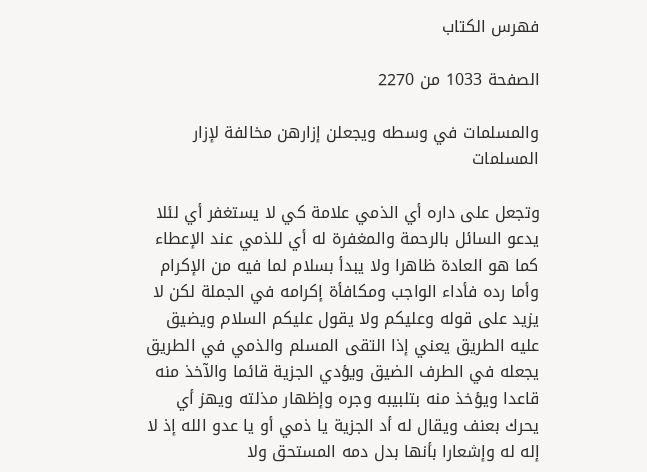فهرس الكتاب

الصفحة 1033 من 2270

والمسلمات في وسطه ويجعلن إزارهن مخالفة لإزار المسلمات

وتجعل على داره أي الذمي علامة كي لا يستغفر أي لئلا يدعو السائل بالرحمة والمغفرة له أي للذمي عند الإعطاء كما هو العادة ظاهرا ولا يبدأ بسلام لما فيه من الإكرام وأما رده فأداء الواجب ومكافأة إكرامه في الجملة لكن لا يزيد على قوله وعليكم ولا يقول عليكم السلام ويضيق عليه الطريق يعني إذا التقى المسلم والذمي في الطريق يجعله في الطرف الضيق ويؤدي الجزية قائما والآخذ منه قاعدا ويؤخذ منه بتلبيبه وجره وإظهار مذلته ويهز أي يحرك بعنف ويقال له أد الجزية يا ذمي أو يا عدو الله إذ لا إله له وإشعارا بأنها بدل دمه المستحق ولا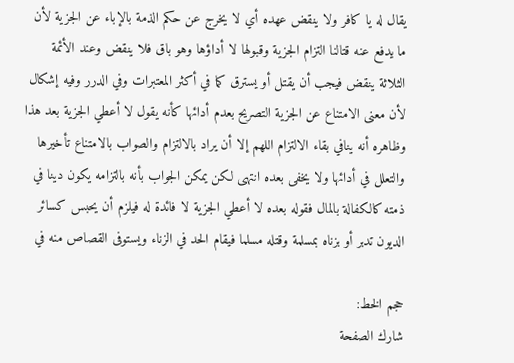يقال له يا كافر ولا ينقض عهده أي لا يخرج عن حكم الذمة بالإباء عن الجزية لأن ما يدفع عنه قتالنا التزام الجزية وقبولها لا أداؤها وهو باق فلا ينقض وعند الأئمة الثلاثة ينقض فيجب أن يقتل أو يسترق كما في أكثر المعتبرات وفي الدرر وفيه إشكال لأن معنى الامتناع عن الجزية التصريح بعدم أدائها كأنه يقول لا أعطي الجزية بعد هذا وظاهره أنه ينافي بقاء الالتزام اللهم إلا أن يراد بالالتزام والصواب بالامتناع تأخيرها والتعلل في أدائها ولا يخفى بعده انتهى لكن يمكن الجواب بأنه بالتزامه يكون دينا في ذمته كالكفالة بالمال فقوله بعده لا أعطي الجزية لا فائدة له فيلزم أن يحبس كسائر الديون تدبر أو بزناه بمسلمة وقتله مسلما فيقام الحد في الزناء ويستوفى القصاص منه في

حجم الخط:
شارك الصفحة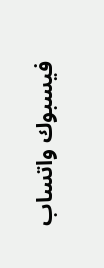فيسبوك واتساب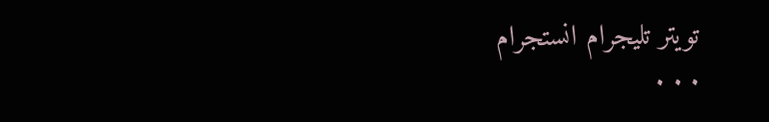تويتر تليجرام انستجرام
. . .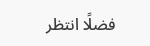فضلًا انتظر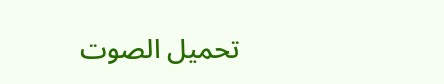تحميل الصوت